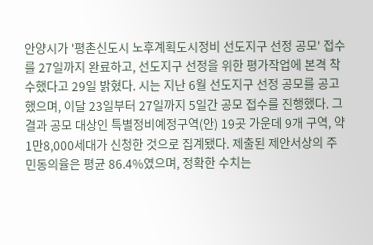안양시가 '평촌신도시 노후계획도시정비 선도지구 선정 공모' 접수를 27일까지 완료하고, 선도지구 선정을 위한 평가작업에 본격 착수했다고 29일 밝혔다. 시는 지난 6월 선도지구 선정 공모를 공고했으며, 이달 23일부터 27일까지 5일간 공모 접수를 진행했다. 그 결과 공모 대상인 특별정비예정구역(안) 19곳 가운데 9개 구역, 약 1만8,000세대가 신청한 것으로 집계됐다. 제출된 제안서상의 주민동의율은 평균 86.4%였으며, 정확한 수치는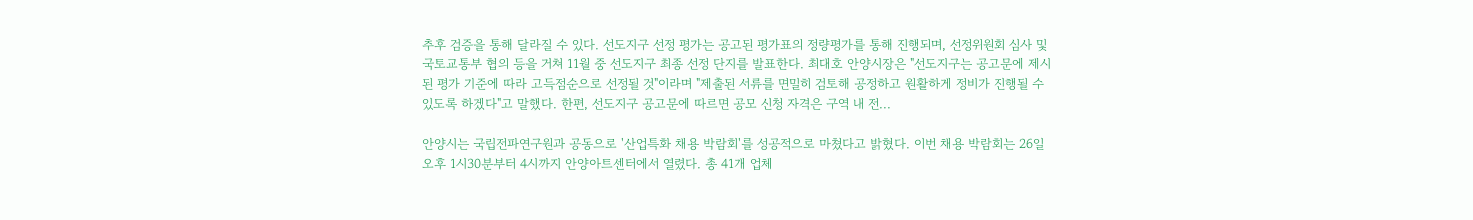추후 검증을 통해 달라질 수 있다. 선도지구 선정 평가는 공고된 평가표의 정량평가를 통해 진행되며, 선정위원회 심사 및 국토교통부 협의 등을 거쳐 11월 중 선도지구 최종 선정 단지를 발표한다. 최대호 안양시장은 "선도지구는 공고문에 제시된 평가 기준에 따라 고득점순으로 선정될 것"이라며 "제출된 서류를 면밀히 검토해 공정하고 원활하게 정비가 진행될 수 있도록 하겠다"고 말했다. 한편, 선도지구 공고문에 따르면 공모 신청 자격은 구역 내 전...

안양시는 국립전파연구원과 공동으로 '산업특화 채용 박람회'를 성공적으로 마쳤다고 밝혔다. 이번 채용 박람회는 26일 오후 1시30분부터 4시까지 안양아트센터에서 열렸다. 총 41개 업체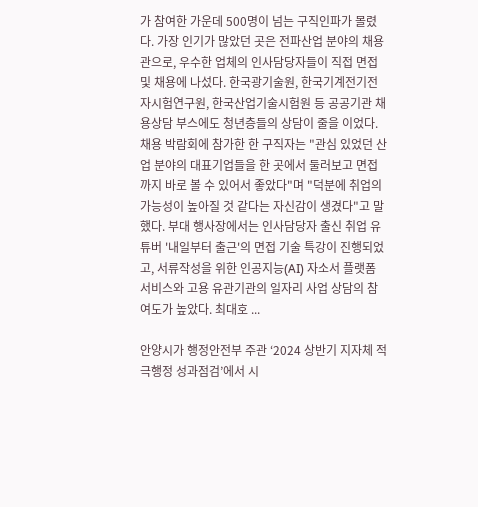가 참여한 가운데 500명이 넘는 구직인파가 몰렸다. 가장 인기가 많았던 곳은 전파산업 분야의 채용관으로, 우수한 업체의 인사담당자들이 직접 면접 및 채용에 나섰다. 한국광기술원, 한국기계전기전자시험연구원, 한국산업기술시험원 등 공공기관 채용상담 부스에도 청년층들의 상담이 줄을 이었다. 채용 박람회에 참가한 한 구직자는 "관심 있었던 산업 분야의 대표기업들을 한 곳에서 둘러보고 면접까지 바로 볼 수 있어서 좋았다"며 "덕분에 취업의 가능성이 높아질 것 같다는 자신감이 생겼다"고 말했다. 부대 행사장에서는 인사담당자 출신 취업 유튜버 '내일부터 출근'의 면접 기술 특강이 진행되었고, 서류작성을 위한 인공지능(AI) 자소서 플랫폼 서비스와 고용 유관기관의 일자리 사업 상담의 참여도가 높았다. 최대호 ...

안양시가 행정안전부 주관 ‘2024 상반기 지자체 적극행정 성과점검’에서 시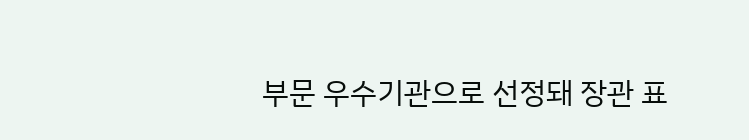부문 우수기관으로 선정돼 장관 표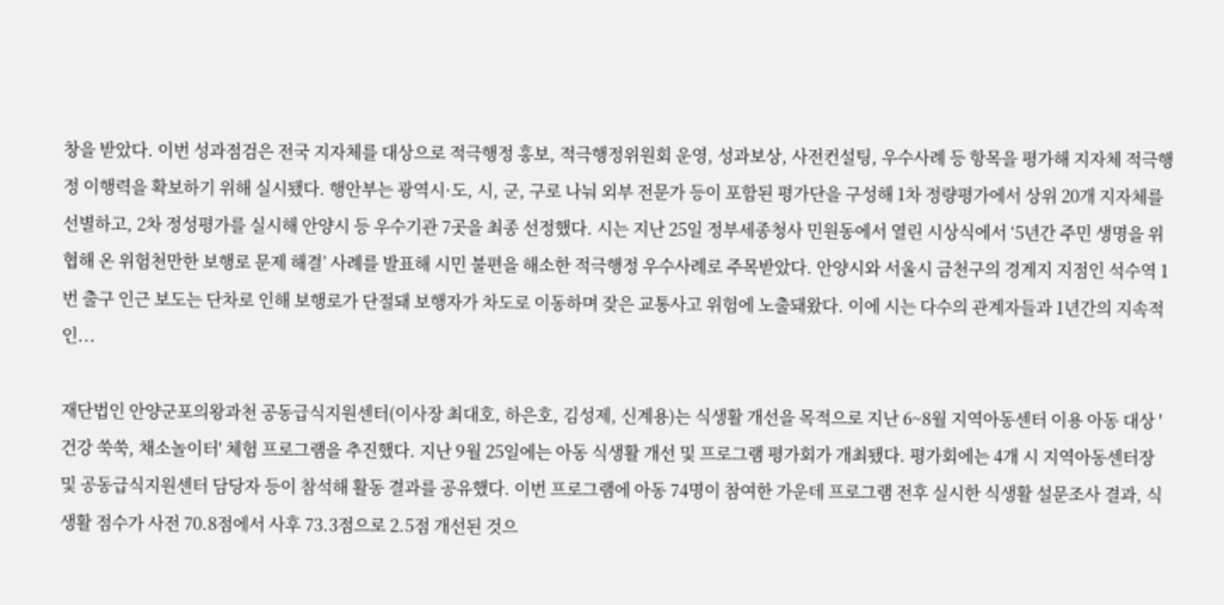창을 받았다. 이번 성과점검은 전국 지자체를 대상으로 적극행정 홍보, 적극행정위원회 운영, 성과보상, 사전컨설팅, 우수사례 등 항목을 평가해 지자체 적극행정 이행력을 확보하기 위해 실시됐다. 행안부는 광역시·도, 시, 군, 구로 나눠 외부 전문가 등이 포함된 평가단을 구성해 1차 정량평가에서 상위 20개 지자체를 선별하고, 2차 정성평가를 실시해 안양시 등 우수기관 7곳을 최종 선정했다. 시는 지난 25일 정부세종청사 민원동에서 열린 시상식에서 ‘5년간 주민 생명을 위협해 온 위험천만한 보행로 문제 해결’ 사례를 발표해 시민 불편을 해소한 적극행정 우수사례로 주목받았다. 안양시와 서울시 금천구의 경계지 지점인 석수역 1번 출구 인근 보도는 단차로 인해 보행로가 단절돼 보행자가 차도로 이동하며 잦은 교통사고 위험에 노출돼왔다. 이에 시는 다수의 관계자들과 1년간의 지속적인...

재단법인 안양군포의왕과천 공동급식지원센터(이사장 최대호, 하은호, 김성제, 신계용)는 식생활 개선을 목적으로 지난 6~8월 지역아동센터 이용 아동 대상 '건강 쑥쑥, 채소놀이터' 체험 프로그램을 추진했다. 지난 9월 25일에는 아동 식생활 개선 및 프로그램 평가회가 개최됐다. 평가회에는 4개 시 지역아동센터장 및 공동급식지원센터 담당자 등이 참석해 활동 결과를 공유했다. 이번 프로그램에 아동 74명이 참여한 가운데 프로그램 전후 실시한 식생활 설문조사 결과, 식생활 점수가 사전 70.8점에서 사후 73.3점으로 2.5점 개선된 것으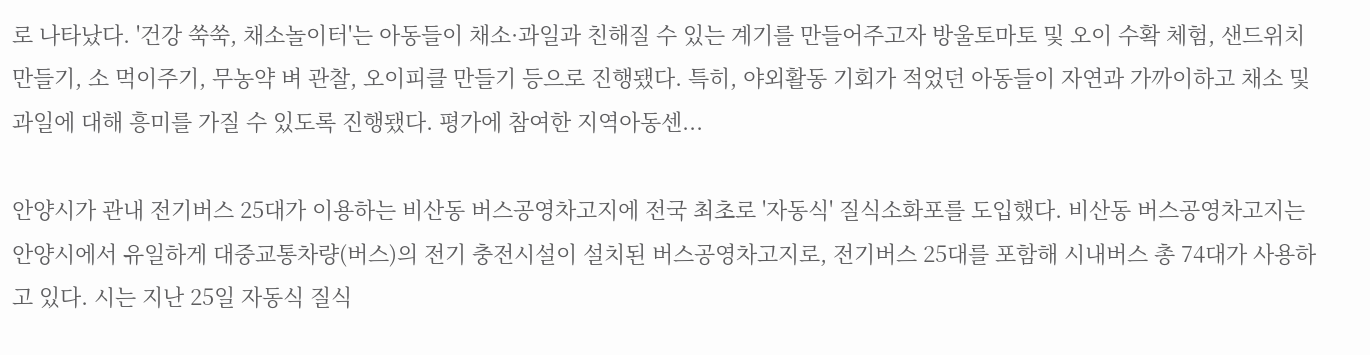로 나타났다. '건강 쑥쑥, 채소놀이터'는 아동들이 채소·과일과 친해질 수 있는 계기를 만들어주고자 방울토마토 및 오이 수확 체험, 샌드위치 만들기, 소 먹이주기, 무농약 벼 관찰, 오이피클 만들기 등으로 진행됐다. 특히, 야외활동 기회가 적었던 아동들이 자연과 가까이하고 채소 및 과일에 대해 흥미를 가질 수 있도록 진행됐다. 평가에 참여한 지역아동센...

안양시가 관내 전기버스 25대가 이용하는 비산동 버스공영차고지에 전국 최초로 '자동식' 질식소화포를 도입했다. 비산동 버스공영차고지는 안양시에서 유일하게 대중교통차량(버스)의 전기 충전시설이 설치된 버스공영차고지로, 전기버스 25대를 포함해 시내버스 총 74대가 사용하고 있다. 시는 지난 25일 자동식 질식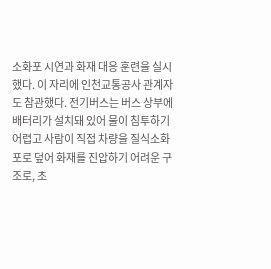소화포 시연과 화재 대응 훈련을 실시했다. 이 자리에 인천교통공사 관계자도 참관했다. 전기버스는 버스 상부에 배터리가 설치돼 있어 물이 침투하기 어렵고 사람이 직접 차량을 질식소화포로 덮어 화재를 진압하기 어려운 구조로, 초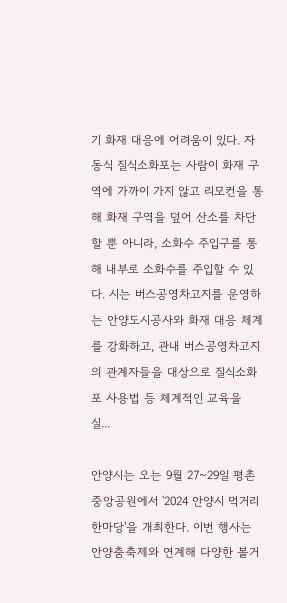기 화재 대응에 어려움이 있다. 자동식 질식소화포는 사람이 화재 구역에 가까이 가지 않고 리모컨을 통해 화재 구역을 덮어 산소를 차단할 뿐 아니라, 소화수 주입구를 통해 내부로 소화수를 주입할 수 있다. 시는 버스공영차고지를 운영하는 안양도시공사와 화재 대응 체계를 강화하고, 관내 버스공영차고지의 관계자들을 대상으로 질식소화포 사용법 등 체계적인 교육을 실...

안양시는 오는 9월 27~29일 평촌중앙공원에서 '2024 안양시 먹거리 한마당'을 개최한다. 이번 행사는 안양춤축제와 연계해 다양한 볼거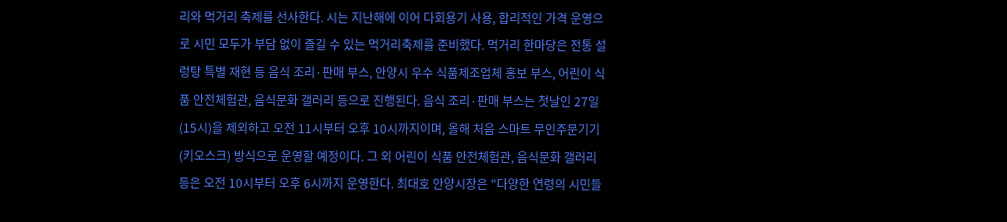리와 먹거리 축제를 선사한다. 시는 지난해에 이어 다회용기 사용, 합리적인 가격 운영으로 시민 모두가 부담 없이 즐길 수 있는 먹거리축제를 준비했다. 먹거리 한마당은 전통 설렁탕 특별 재현 등 음식 조리·판매 부스, 안양시 우수 식품제조업체 홍보 부스, 어린이 식품 안전체험관, 음식문화 갤러리 등으로 진행된다. 음식 조리·판매 부스는 첫날인 27일(15시)을 제외하고 오전 11시부터 오후 10시까지이며, 올해 처음 스마트 무인주문기기(키오스크) 방식으로 운영할 예정이다. 그 외 어린이 식품 안전체험관, 음식문화 갤러리 등은 오전 10시부터 오후 6시까지 운영한다. 최대호 안양시장은 "다양한 연령의 시민들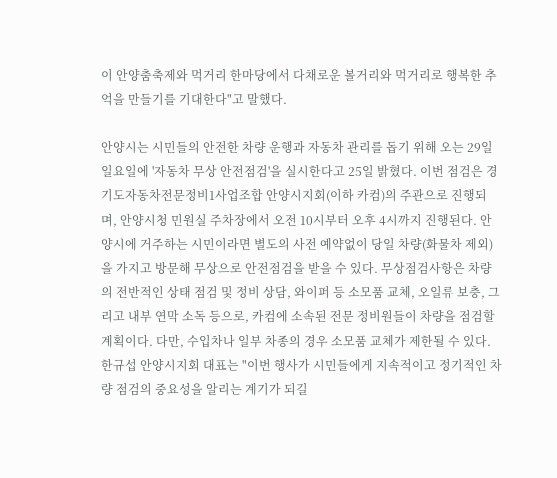이 안양춤축제와 먹거리 한마당에서 다채로운 볼거리와 먹거리로 행복한 추억을 만들기를 기대한다"고 말했다.

안양시는 시민들의 안전한 차량 운행과 자동차 관리를 돕기 위해 오는 29일 일요일에 '자동차 무상 안전점검'을 실시한다고 25일 밝혔다. 이번 점검은 경기도자동차전문정비1사업조합 안양시지회(이하 카컴)의 주관으로 진행되며, 안양시청 민원실 주차장에서 오전 10시부터 오후 4시까지 진행된다. 안양시에 거주하는 시민이라면 별도의 사전 예약없이 당일 차량(화물차 제외)을 가지고 방문해 무상으로 안전점검을 받을 수 있다. 무상점검사항은 차량의 전반적인 상태 점검 및 정비 상담, 와이퍼 등 소모품 교체, 오일류 보충, 그리고 내부 연막 소독 등으로, 카컴에 소속된 전문 정비원들이 차량을 점검할 계획이다. 다만, 수입차나 일부 차종의 경우 소모품 교체가 제한될 수 있다. 한규섭 안양시지회 대표는 "이번 행사가 시민들에게 지속적이고 정기적인 차량 점검의 중요성을 알리는 계기가 되길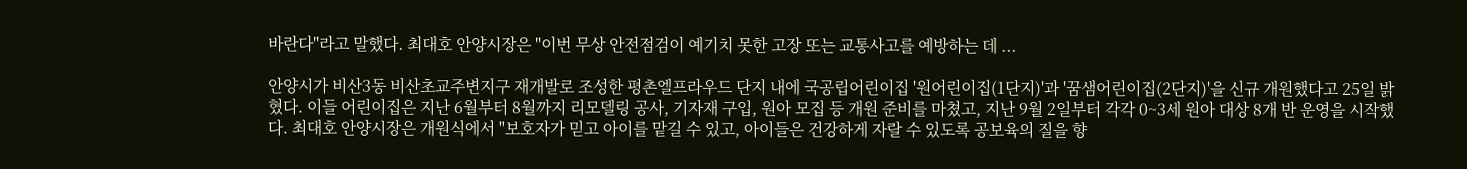바란다"라고 말했다. 최대호 안양시장은 "이번 무상 안전점검이 예기치 못한 고장 또는 교통사고를 예방하는 데 ...

안양시가 비산3동 비산초교주변지구 재개발로 조성한 평촌엘프라우드 단지 내에 국공립어린이집 '원어린이집(1단지)'과 '꿈샘어린이집(2단지)'을 신규 개원했다고 25일 밝혔다. 이들 어린이집은 지난 6월부터 8월까지 리모델링 공사, 기자재 구입, 원아 모집 등 개원 준비를 마쳤고, 지난 9월 2일부터 각각 0~3세 원아 대상 8개 반 운영을 시작했다. 최대호 안양시장은 개원식에서 "보호자가 믿고 아이를 맡길 수 있고, 아이들은 건강하게 자랄 수 있도록 공보육의 질을 향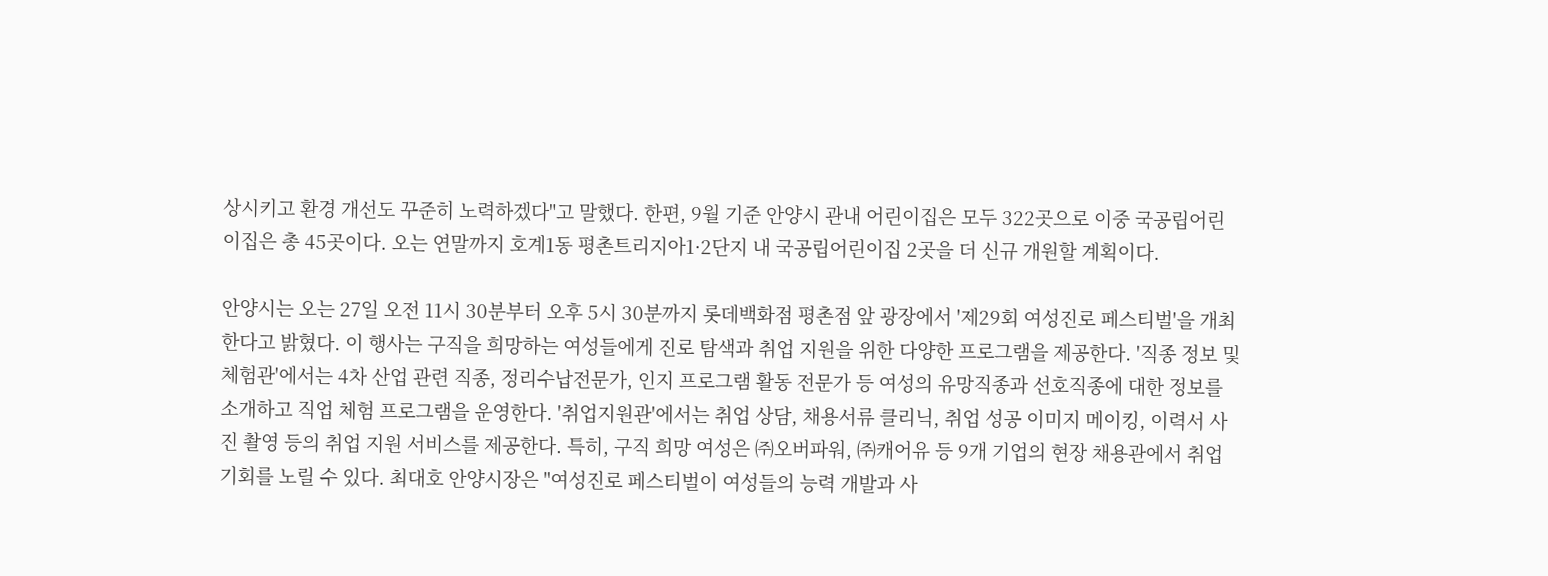상시키고 환경 개선도 꾸준히 노력하겠다"고 말했다. 한편, 9월 기준 안양시 관내 어린이집은 모두 322곳으로 이중 국공립어린이집은 총 45곳이다. 오는 연말까지 호계1동 평촌트리지아1·2단지 내 국공립어린이집 2곳을 더 신규 개원할 계획이다.

안양시는 오는 27일 오전 11시 30분부터 오후 5시 30분까지 롯데백화점 평촌점 앞 광장에서 '제29회 여성진로 페스티벌'을 개최한다고 밝혔다. 이 행사는 구직을 희망하는 여성들에게 진로 탐색과 취업 지원을 위한 다양한 프로그램을 제공한다. '직종 정보 및 체험관'에서는 4차 산업 관련 직종, 정리수납전문가, 인지 프로그램 활동 전문가 등 여성의 유망직종과 선호직종에 대한 정보를 소개하고 직업 체험 프로그램을 운영한다. '취업지원관'에서는 취업 상담, 채용서류 클리닉, 취업 성공 이미지 메이킹, 이력서 사진 촬영 등의 취업 지원 서비스를 제공한다. 특히, 구직 희망 여성은 ㈜오버파워, ㈜캐어유 등 9개 기업의 현장 채용관에서 취업 기회를 노릴 수 있다. 최대호 안양시장은 "여성진로 페스티벌이 여성들의 능력 개발과 사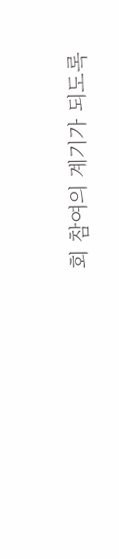회 참여의 계기가 되도록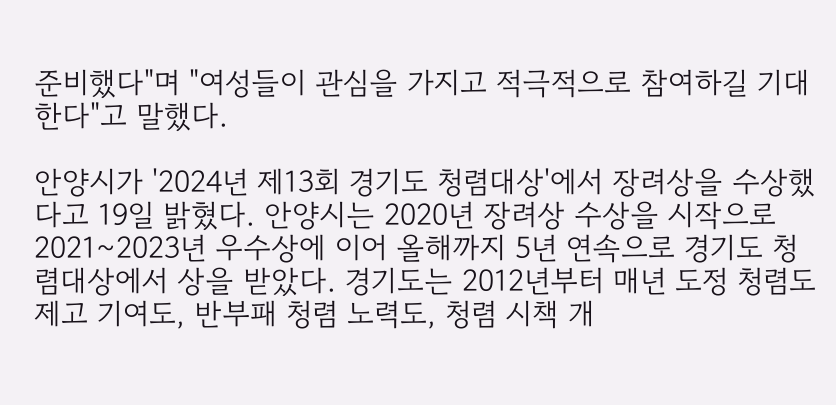준비했다"며 "여성들이 관심을 가지고 적극적으로 참여하길 기대한다"고 말했다.

안양시가 '2024년 제13회 경기도 청렴대상'에서 장려상을 수상했다고 19일 밝혔다. 안양시는 2020년 장려상 수상을 시작으로 2021~2023년 우수상에 이어 올해까지 5년 연속으로 경기도 청렴대상에서 상을 받았다. 경기도는 2012년부터 매년 도정 청렴도 제고 기여도, 반부패 청렴 노력도, 청렴 시책 개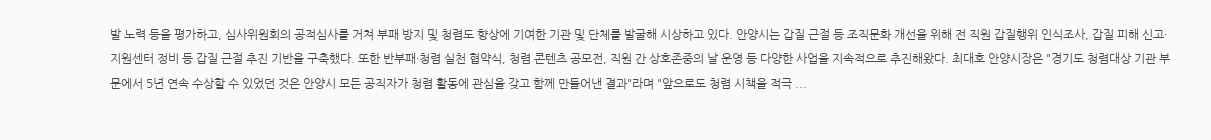발 노력 등을 평가하고, 심사위원회의 공적심사를 거쳐 부패 방지 및 청렴도 향상에 기여한 기관 및 단체를 발굴해 시상하고 있다. 안양시는 갑질 근절 등 조직문화 개선을 위해 전 직원 갑질행위 인식조사, 갑질 피해 신고·지원센터 정비 등 갑질 근절 추진 기반을 구축했다. 또한 반부패·청렴 실천 협약식, 청렴 콘텐츠 공모전, 직원 간 상호존중의 날 운영 등 다양한 사업을 지속적으로 추진해왔다. 최대호 안양시장은 "경기도 청렴대상 기관 부문에서 5년 연속 수상할 수 있었던 것은 안양시 모든 공직자가 청렴 활동에 관심을 갖고 함께 만들어낸 결과"라며 "앞으로도 청렴 시책을 적극 ...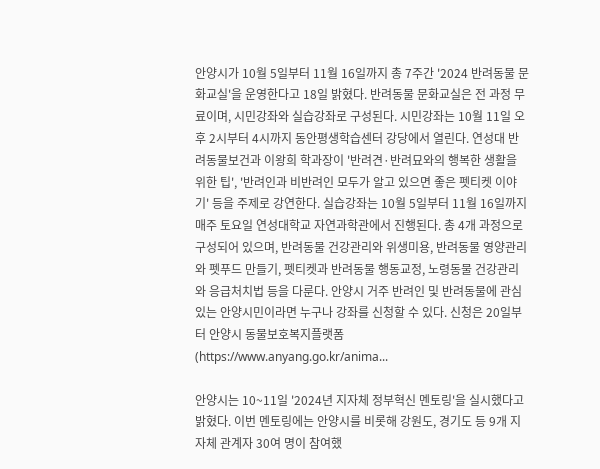안양시가 10월 5일부터 11월 16일까지 총 7주간 '2024 반려동물 문화교실'을 운영한다고 18일 밝혔다. 반려동물 문화교실은 전 과정 무료이며, 시민강좌와 실습강좌로 구성된다. 시민강좌는 10월 11일 오후 2시부터 4시까지 동안평생학습센터 강당에서 열린다. 연성대 반려동물보건과 이왕희 학과장이 '반려견·반려묘와의 행복한 생활을 위한 팁', '반려인과 비반려인 모두가 알고 있으면 좋은 펫티켓 이야기' 등을 주제로 강연한다. 실습강좌는 10월 5일부터 11월 16일까지 매주 토요일 연성대학교 자연과학관에서 진행된다. 총 4개 과정으로 구성되어 있으며, 반려동물 건강관리와 위생미용, 반려동물 영양관리와 펫푸드 만들기, 펫티켓과 반려동물 행동교정, 노령동물 건강관리와 응급처치법 등을 다룬다. 안양시 거주 반려인 및 반려동물에 관심있는 안양시민이라면 누구나 강좌를 신청할 수 있다. 신청은 20일부터 안양시 동물보호복지플랫폼(https://www.anyang.go.kr/anima...

안양시는 10~11일 '2024년 지자체 정부혁신 멘토링'을 실시했다고 밝혔다. 이번 멘토링에는 안양시를 비롯해 강원도, 경기도 등 9개 지자체 관계자 30여 명이 참여했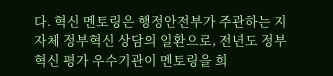다. 혁신 멘토링은 행정안전부가 주관하는 지자체 정부혁신 상담의 일환으로, 전년도 정부혁신 평가 우수기관이 멘토링을 희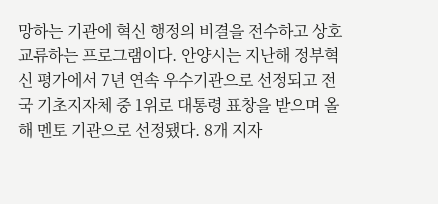망하는 기관에 혁신 행정의 비결을 전수하고 상호 교류하는 프로그램이다. 안양시는 지난해 정부혁신 평가에서 7년 연속 우수기관으로 선정되고 전국 기초지자체 중 1위로 대통령 표창을 받으며 올해 멘토 기관으로 선정됐다. 8개 지자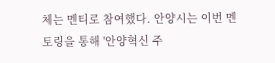체는 멘티로 참여했다. 안양시는 이번 멘토링을 통해 '안양혁신 주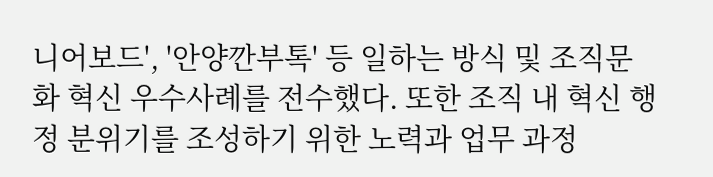니어보드', '안양깐부톡' 등 일하는 방식 및 조직문화 혁신 우수사례를 전수했다. 또한 조직 내 혁신 행정 분위기를 조성하기 위한 노력과 업무 과정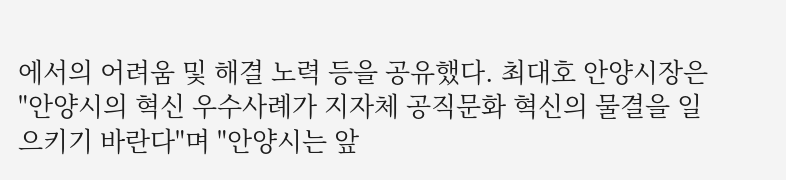에서의 어려움 및 해결 노력 등을 공유했다. 최대호 안양시장은 "안양시의 혁신 우수사례가 지자체 공직문화 혁신의 물결을 일으키기 바란다"며 "안양시는 앞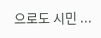으로도 시민 ...